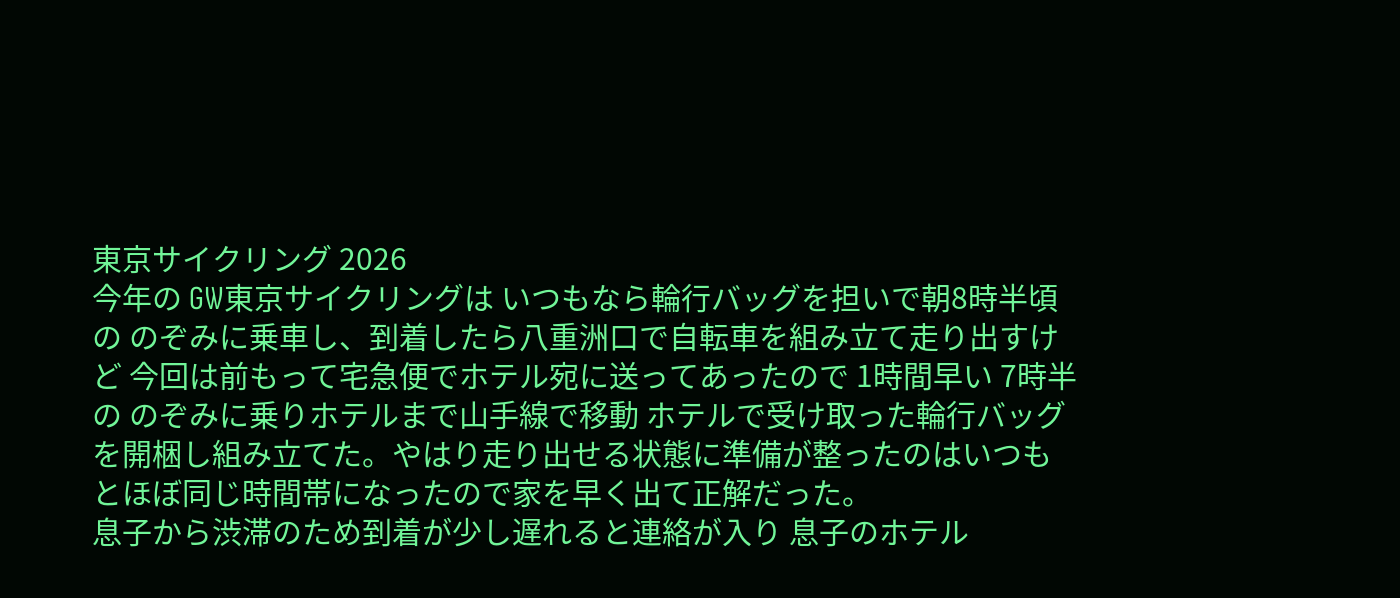東京サイクリング 2026
今年の GW東京サイクリングは いつもなら輪行バッグを担いで朝8時半頃の のぞみに乗車し、到着したら八重洲口で自転車を組み立て走り出すけど 今回は前もって宅急便でホテル宛に送ってあったので 1時間早い 7時半の のぞみに乗りホテルまで山手線で移動 ホテルで受け取った輪行バッグを開梱し組み立てた。やはり走り出せる状態に準備が整ったのはいつもとほぼ同じ時間帯になったので家を早く出て正解だった。
息子から渋滞のため到着が少し遅れると連絡が入り 息子のホテル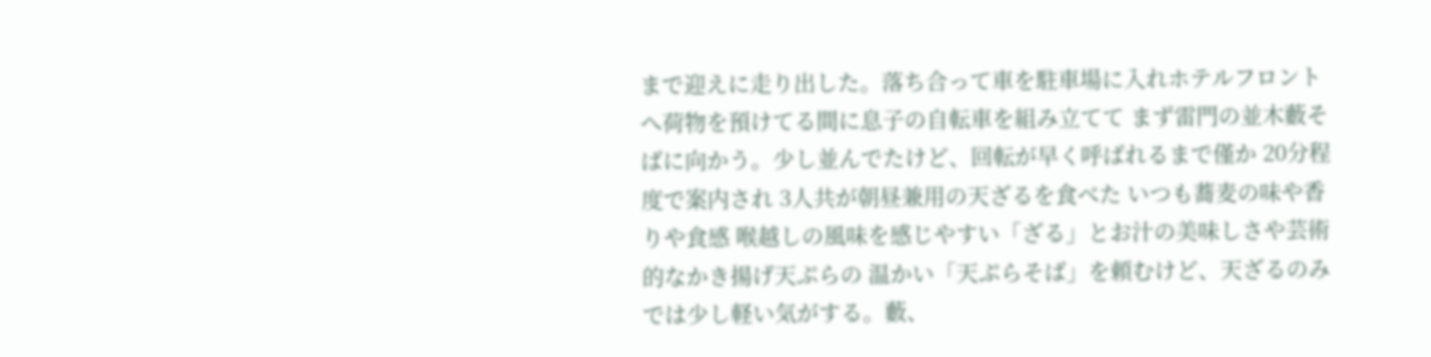まで迎えに走り出した。落ち合って車を駐車場に入れホテルフロントへ荷物を預けてる間に息子の自転車を組み立てて まず雷門の並木藪そばに向かう。少し並んでたけど、回転が早く呼ばれるまで僅か 20分程度で案内され 3人共が朝昼兼用の天ざるを食べた いつも蕎麦の味や香りや食感 喉越しの風味を感じやすい「ざる」とお汁の美味しさや芸術的なかき揚げ天ぷらの 温かい「天ぷらそば」を頼むけど、天ざるのみでは少し軽い気がする。藪、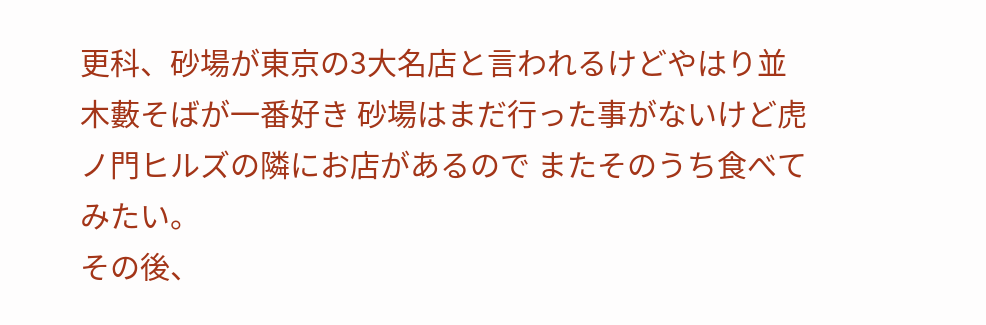更科、砂場が東京の3大名店と言われるけどやはり並木藪そばが一番好き 砂場はまだ行った事がないけど虎ノ門ヒルズの隣にお店があるので またそのうち食べてみたい。
その後、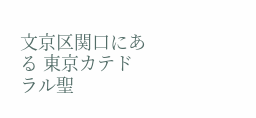文京区関口にある 東京カテドラル聖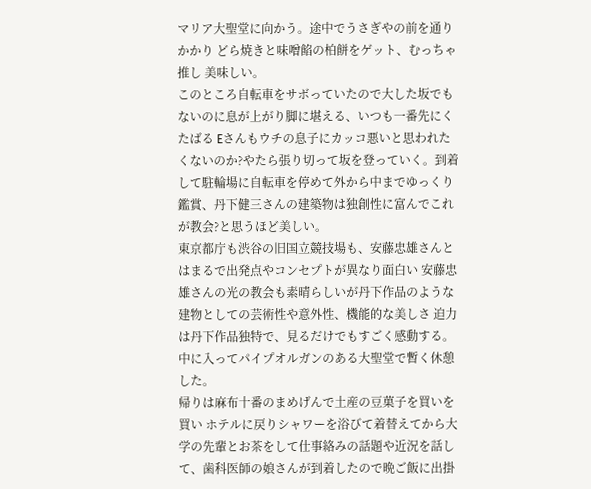マリア大聖堂に向かう。途中でうさぎやの前を通りかかり どら焼きと味噌餡の柏餅をゲット、むっちゃ推し 美味しい。
このところ自転車をサボっていたので大した坂でもないのに息が上がり脚に堪える、いつも一番先にくたばる Eさんもウチの息子にカッコ悪いと思われたくないのか?やたら張り切って坂を登っていく。到着して駐輪場に自転車を停めて外から中までゆっくり鑑賞、丹下健三さんの建築物は独創性に富んでこれが教会?と思うほど美しい。
東京都庁も渋谷の旧国立競技場も、安藤忠雄さんとはまるで出発点やコンセプトが異なり面白い 安藤忠雄さんの光の教会も素晴らしいが丹下作品のような建物としての芸術性や意外性、機能的な美しさ 迫力は丹下作品独特で、見るだけでもすごく感動する。中に入ってパイプオルガンのある大聖堂で暫く休憩した。
帰りは麻布十番のまめげんで土産の豆菓子を買いを買い ホテルに戻りシャワーを浴びて着替えてから大学の先輩とお茶をして仕事絡みの話題や近況を話して、歯科医師の娘さんが到着したので晩ご飯に出掛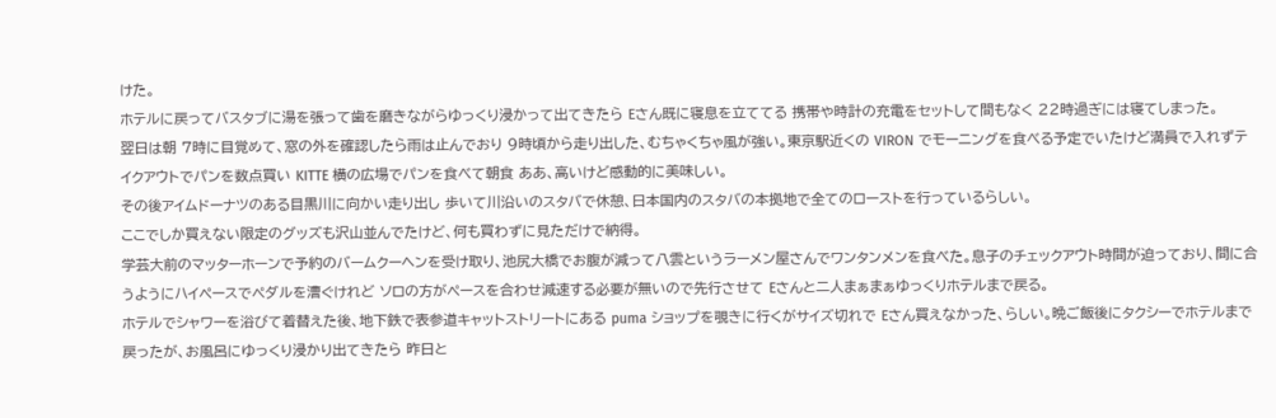けた。
ホテルに戻ってバスタブに湯を張って歯を磨きながらゆっくり浸かって出てきたら Eさん既に寝息を立ててる 携帯や時計の充電をセットして間もなく 22時過ぎには寝てしまった。
翌日は朝 7時に目覚めて、窓の外を確認したら雨は止んでおり 9時頃から走り出した、むちゃくちゃ風が強い。東京駅近くの VIRON でモーニングを食べる予定でいたけど満員で入れずテイクアウトでパンを数点買い KITTE 横の広場でパンを食べて朝食 ああ、高いけど感動的に美味しい。
その後アイムドーナツのある目黒川に向かい走り出し 歩いて川沿いのスタバで休憩、日本国内のスタバの本拠地で全てのローストを行っているらしい。
ここでしか買えない限定のグッズも沢山並んでたけど、何も買わずに見ただけで納得。
学芸大前のマッターホーンで予約のバームクーヘンを受け取り、池尻大橋でお腹が減って八雲というラーメン屋さんでワンタンメンを食べた。息子のチェックアウト時間が迫っており、間に合うようにハイペースでペダルを漕ぐけれど ソロの方がペースを合わせ減速する必要が無いので先行させて Eさんと二人まぁまぁゆっくりホテルまで戻る。
ホテルでシャワーを浴びて着替えた後、地下鉄で表参道キャットストリートにある puma ショップを覗きに行くがサイズ切れで Eさん買えなかった、らしい。晩ご飯後にタクシーでホテルまで戻ったが、お風呂にゆっくり浸かり出てきたら 昨日と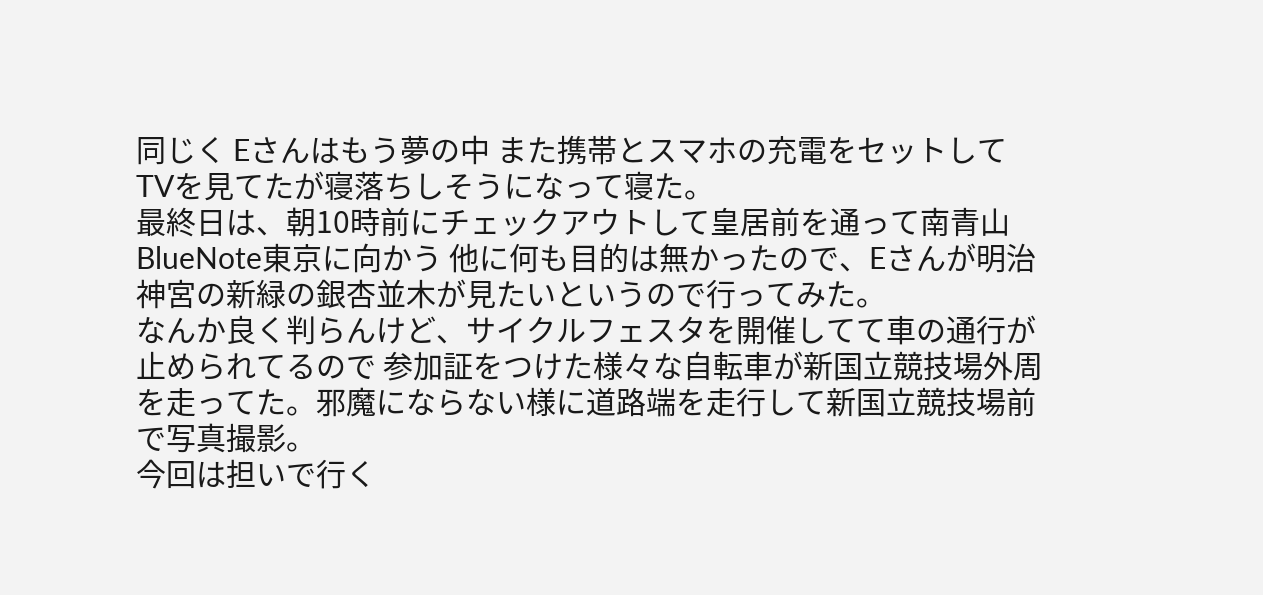同じく Eさんはもう夢の中 また携帯とスマホの充電をセットして TVを見てたが寝落ちしそうになって寝た。
最終日は、朝10時前にチェックアウトして皇居前を通って南青山 BlueNote東京に向かう 他に何も目的は無かったので、Eさんが明治神宮の新緑の銀杏並木が見たいというので行ってみた。
なんか良く判らんけど、サイクルフェスタを開催してて車の通行が止められてるので 参加証をつけた様々な自転車が新国立競技場外周を走ってた。邪魔にならない様に道路端を走行して新国立競技場前で写真撮影。
今回は担いで行く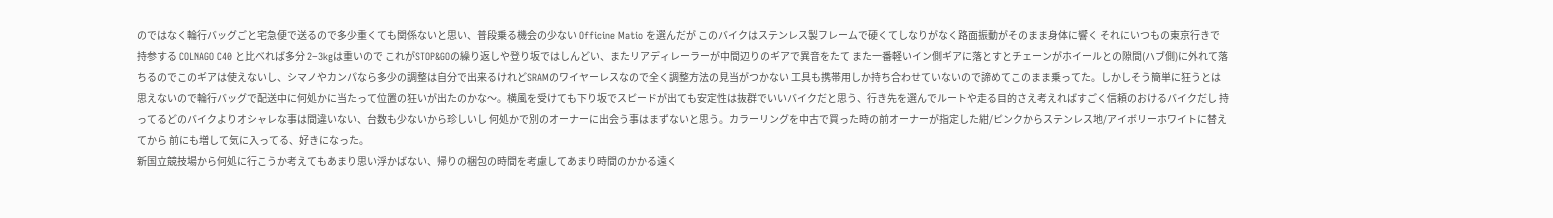のではなく輪行バッグごと宅急便で送るので多少重くても関係ないと思い、普段乗る機会の少ない Officine Matio を選んだが このバイクはステンレス製フレームで硬くてしなりがなく路面振動がそのまま身体に響く それにいつもの東京行きで持参する COLNAGO C40 と比べれば多分 2−3kgは重いので これがSTOP&GOの繰り返しや登り坂ではしんどい、またリアディレーラーが中間辺りのギアで異音をたて また一番軽いイン側ギアに落とすとチェーンがホイールとの隙間(ハブ側)に外れて落ちるのでこのギアは使えないし、シマノやカンパなら多少の調整は自分で出来るけれどSRAMのワイヤーレスなので全く調整方法の見当がつかない 工具も携帯用しか持ち合わせていないので諦めてこのまま乗ってた。しかしそう簡単に狂うとは思えないので輪行バッグで配送中に何処かに当たって位置の狂いが出たのかな〜。横風を受けても下り坂でスピードが出ても安定性は抜群でいいバイクだと思う、行き先を選んでルートや走る目的さえ考えればすごく信頼のおけるバイクだし 持ってるどのバイクよりオシャレな事は間違いない、台数も少ないから珍しいし 何処かで別のオーナーに出会う事はまずないと思う。カラーリングを中古で買った時の前オーナーが指定した紺/ピンクからステンレス地/アイボリーホワイトに替えてから 前にも増して気に入ってる、好きになった。
新国立競技場から何処に行こうか考えてもあまり思い浮かばない、帰りの梱包の時間を考慮してあまり時間のかかる遠く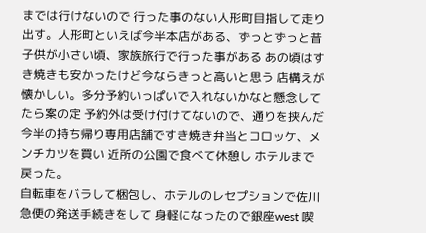までは行けないので 行った事のない人形町目指して走り出す。人形町といえば今半本店がある、ずっとずっと昔 子供が小さい頃、家族旅行で行った事がある あの頃はすき焼きも安かったけど今ならきっと高いと思う 店構えが懐かしい。多分予約いっぱいで入れないかなと懸念してたら案の定 予約外は受け付けてないので、通りを挟んだ今半の持ち帰り専用店舗ですき焼き弁当とコロッケ、メンチカツを買い 近所の公園で食べて休憩し ホテルまで戻った。
自転車をバラして梱包し、ホテルのレセプションで佐川急便の発送手続きをして 身軽になったので銀座west 喫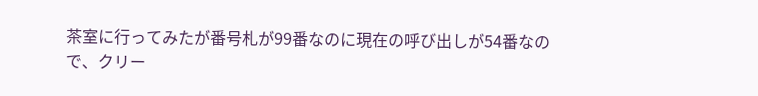茶室に行ってみたが番号札が99番なのに現在の呼び出しが54番なので、クリー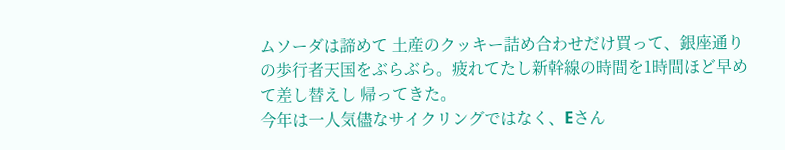ムソーダは諦めて 土産のクッキー詰め合わせだけ買って、銀座通りの歩行者天国をぶらぶら。疲れてたし新幹線の時間を1時間ほど早めて差し替えし 帰ってきた。
今年は一人気儘なサイクリングではなく、Eさん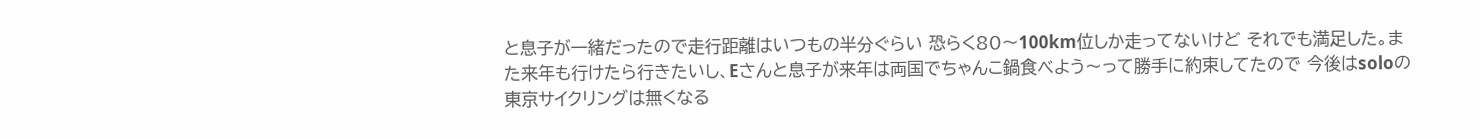と息子が一緒だったので走行距離はいつもの半分ぐらい 恐らく80〜100km位しか走ってないけど それでも満足した。また来年も行けたら行きたいし、Eさんと息子が来年は両国でちゃんこ鍋食べよう〜って勝手に約束してたので 今後はsoloの東京サイクリングは無くなる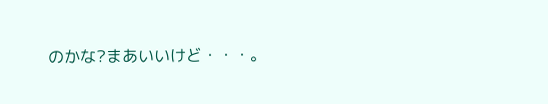のかな?まあいいけど・・・。